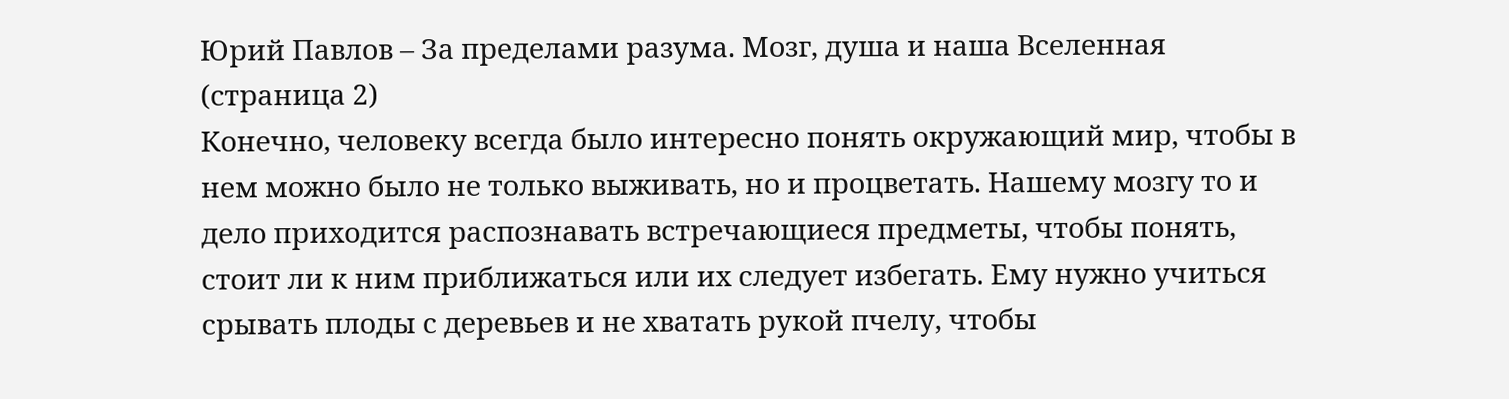Юрий Павлов – За пределами разума. Мозг, душа и наша Вселенная (страница 2)
Конечно, человеку всегда было интересно понять окружающий мир, чтобы в нем можно было не только выживать, но и процветать. Нашему мозгу то и дело приходится распознавать встречающиеся предметы, чтобы понять, стоит ли к ним приближаться или их следует избегать. Ему нужно учиться срывать плоды с деревьев и не хватать рукой пчелу, чтобы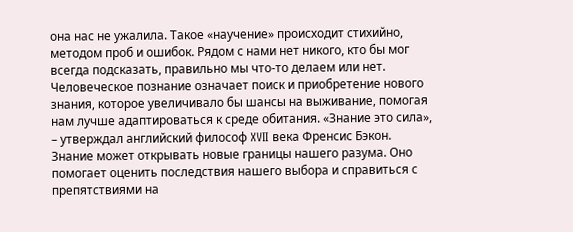она нас не ужалила. Такое «научение» происходит стихийно, методом проб и ошибок. Рядом с нами нет никого, кто бы мог всегда подсказать, правильно мы что-то делаем или нет.
Человеческое познание означает поиск и приобретение нового знания, которое увеличивало бы шансы на выживание, помогая нам лучше адаптироваться к среде обитания. «Знание это сила», – утверждал английский философ XVII века Френсис Бэкон. Знание может открывать новые границы нашего разума. Оно помогает оценить последствия нашего выбора и справиться с препятствиями на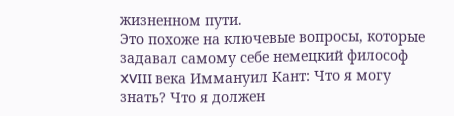жизненном пути.
Это похоже на ключевые вопросы, которые задавал самому себе немецкий философ XVIII века Иммануил Кант: Что я могу знать? Что я должен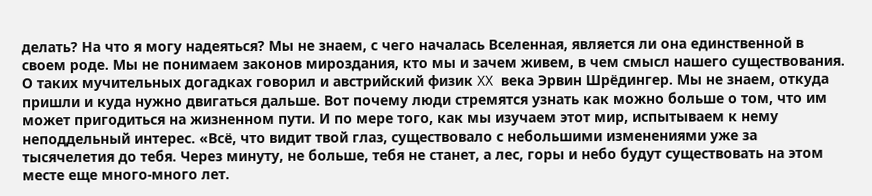делать? На что я могу надеяться? Мы не знаем, с чего началась Вселенная, является ли она единственной в своем роде. Мы не понимаем законов мироздания, кто мы и зачем живем, в чем смысл нашего существования.
О таких мучительных догадках говорил и австрийский физик XX века Эрвин Шрёдингер. Мы не знаем, откуда пришли и куда нужно двигаться дальше. Вот почему люди стремятся узнать как можно больше о том, что им может пригодиться на жизненном пути. И по мере того, как мы изучаем этот мир, испытываем к нему неподдельный интерес. «Всё, что видит твой глаз, существовало с небольшими изменениями уже за тысячелетия до тебя. Через минуту, не больше, тебя не станет, а лес, горы и небо будут существовать на этом месте еще много-много лет.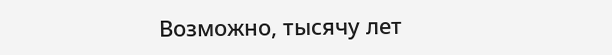Возможно, тысячу лет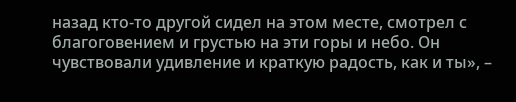назад кто-то другой сидел на этом месте, смотрел с благоговением и грустью на эти горы и небо. Он чувствовали удивление и краткую радость, как и ты», –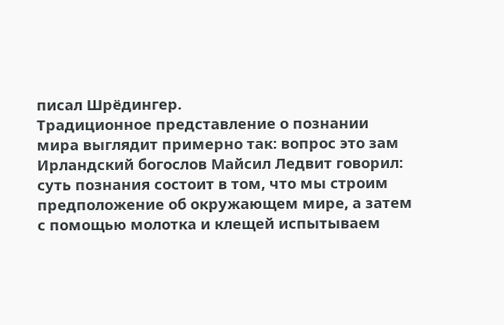писал Шрёдингер.
Традиционное представление о познании мира выглядит примерно так: вопрос это зам
Ирландский богослов Майсил Ледвит говорил: суть познания состоит в том, что мы строим предположение об окружающем мире, а затем с помощью молотка и клещей испытываем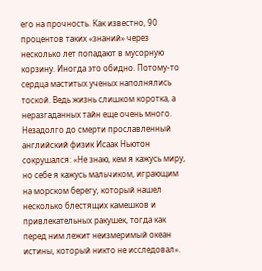его на прочность. Как известно, 90 процентов таких «знаний» через несколько лет попадают в мусорную корзину. Иногда это обидно. Потому-то сердца маститых ученых наполнялись тоской. Ведь жизнь слишком коротка, а неразгаданных тайн еще очень много. Незадолго до смерти прославленный английский физик Исаак Ньютон сокрушался: «Не знаю, кем я кажусь миру, но себе я кажусь мальчиком, играющим на морском берегу, который нашел несколько блестящих камешков и привлекательных ракушек, тогда как перед ним лежит неизмеримый океан истины, который никто не исследовал».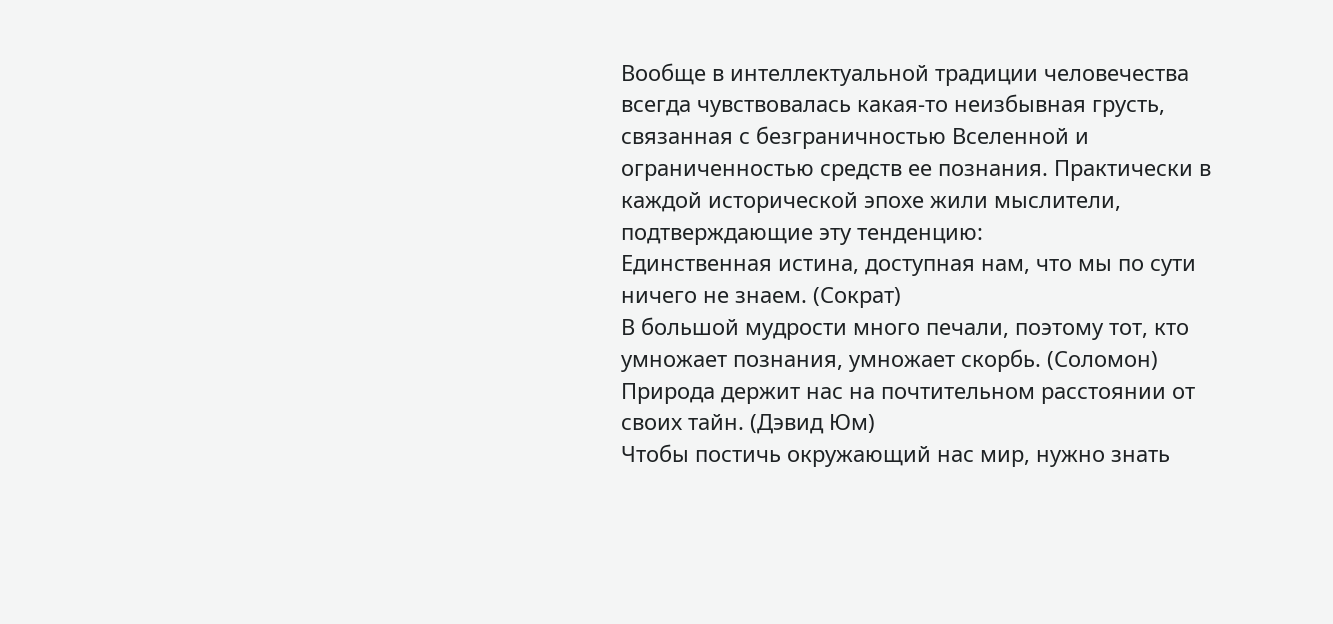Вообще в интеллектуальной традиции человечества всегда чувствовалась какая-то неизбывная грусть, связанная с безграничностью Вселенной и ограниченностью средств ее познания. Практически в каждой исторической эпохе жили мыслители, подтверждающие эту тенденцию:
Единственная истина, доступная нам, что мы по сути ничего не знаем. (Сократ)
В большой мудрости много печали, поэтому тот, кто умножает познания, умножает скорбь. (Соломон)
Природа держит нас на почтительном расстоянии от своих тайн. (Дэвид Юм)
Чтобы постичь окружающий нас мир, нужно знать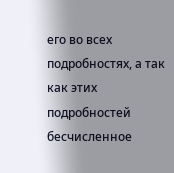его во всех подробностях, а так как этих подробностей бесчисленное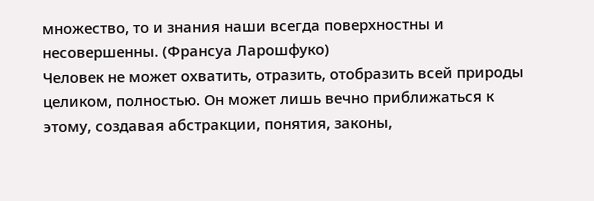множество, то и знания наши всегда поверхностны и несовершенны. (Франсуа Ларошфуко)
Человек не может охватить, отразить, отобразить всей природы целиком, полностью. Он может лишь вечно приближаться к этому, создавая абстракции, понятия, законы,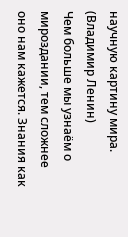научную картину мира. (Владимир Ленин)
Чем больше мы узнаём о мироздании, тем сложнее оно нам кажется. Знания как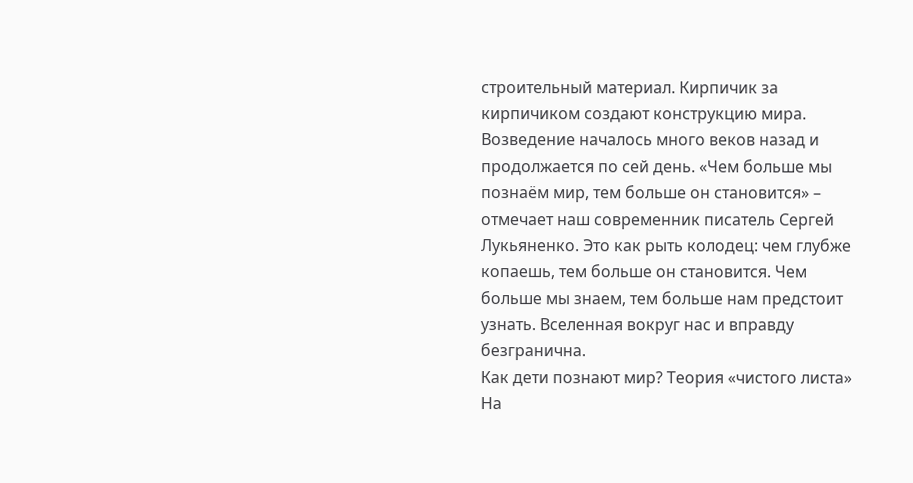строительный материал. Кирпичик за кирпичиком создают конструкцию мира. Возведение началось много веков назад и продолжается по сей день. «Чем больше мы познаём мир, тем больше он становится» – отмечает наш современник писатель Сергей Лукьяненко. Это как рыть колодец: чем глубже копаешь, тем больше он становится. Чем больше мы знаем, тем больше нам предстоит узнать. Вселенная вокруг нас и вправду безгранична.
Как дети познают мир? Теория «чистого листа»
На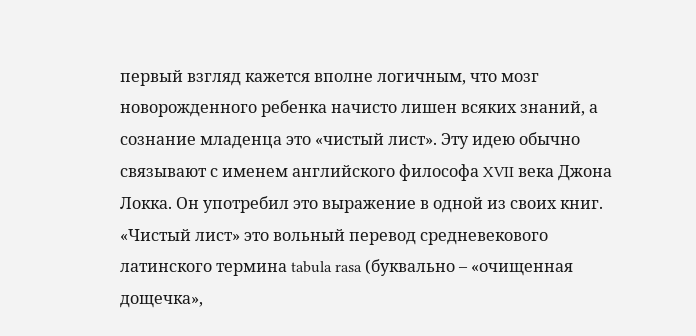первый взгляд кажется вполне логичным, что мозг новорожденного ребенка начисто лишен всяких знаний, а сознание младенца это «чистый лист». Эту идею обычно связывают с именем английского философа XVII века Джона Локка. Он употребил это выражение в одной из своих книг. «Чистый лист» это вольный перевод средневекового латинского термина tabula rasa (буквально – «очищенная дощечка»,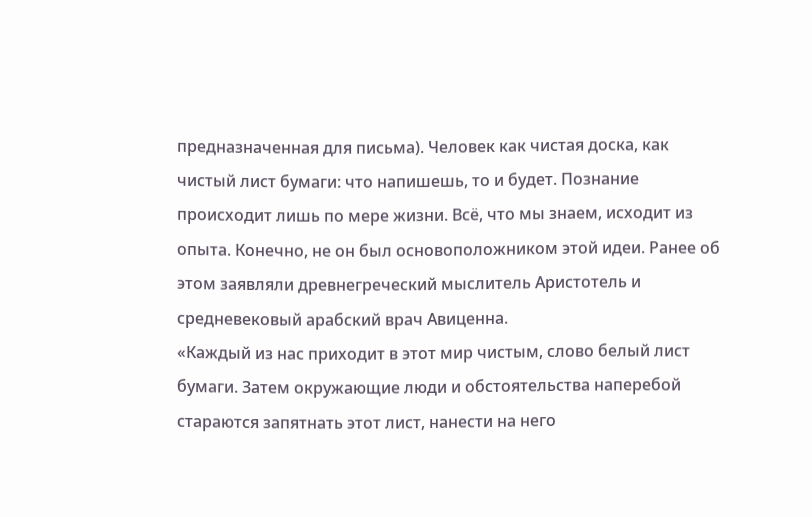предназначенная для письма). Человек как чистая доска, как чистый лист бумаги: что напишешь, то и будет. Познание происходит лишь по мере жизни. Всё, что мы знаем, исходит из опыта. Конечно, не он был основоположником этой идеи. Ранее об этом заявляли древнегреческий мыслитель Аристотель и средневековый арабский врач Авиценна.
«Каждый из нас приходит в этот мир чистым, слово белый лист бумаги. Затем окружающие люди и обстоятельства наперебой стараются запятнать этот лист, нанести на него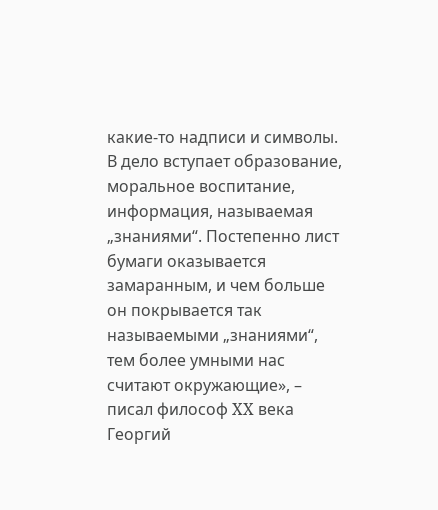какие-то надписи и символы. В дело вступает образование, моральное воспитание, информация, называемая „знаниями“. Постепенно лист бумаги оказывается замаранным, и чем больше он покрывается так называемыми „знаниями“, тем более умными нас считают окружающие», – писал философ XX века Георгий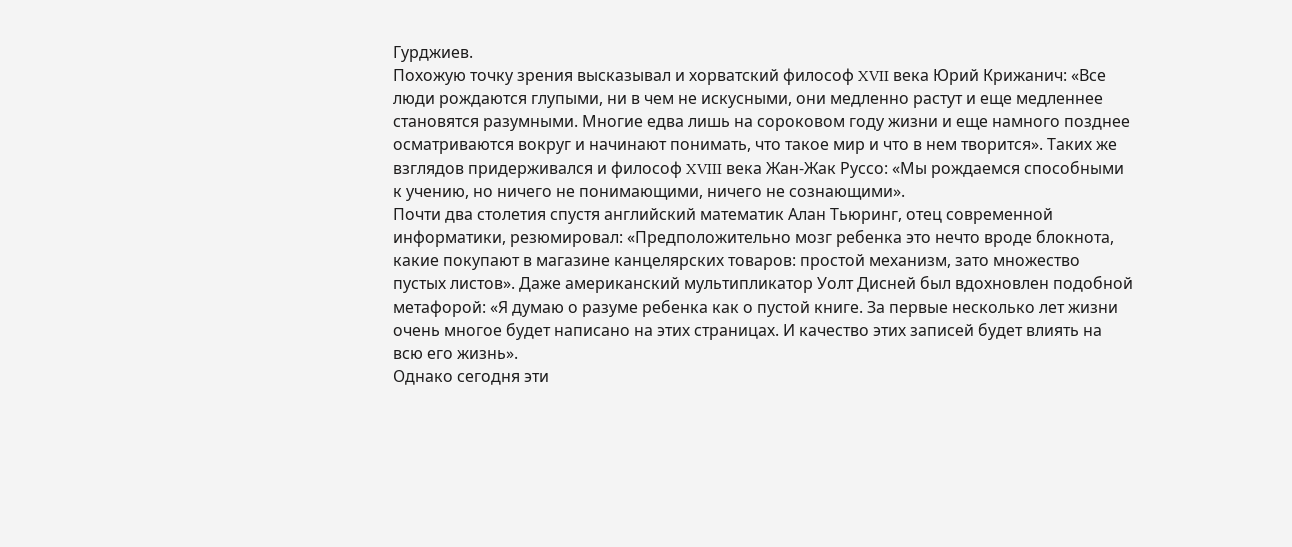Гурджиев.
Похожую точку зрения высказывал и хорватский философ XVII века Юрий Крижанич: «Все люди рождаются глупыми, ни в чем не искусными, они медленно растут и еще медленнее становятся разумными. Многие едва лишь на сороковом году жизни и еще намного позднее осматриваются вокруг и начинают понимать, что такое мир и что в нем творится». Таких же взглядов придерживался и философ XVIII века Жан-Жак Руссо: «Мы рождаемся способными к учению, но ничего не понимающими, ничего не сознающими».
Почти два столетия спустя английский математик Алан Тьюринг, отец современной информатики, резюмировал: «Предположительно мозг ребенка это нечто вроде блокнота, какие покупают в магазине канцелярских товаров: простой механизм, зато множество пустых листов». Даже американский мультипликатор Уолт Дисней был вдохновлен подобной метафорой: «Я думаю о разуме ребенка как о пустой книге. За первые несколько лет жизни очень многое будет написано на этих страницах. И качество этих записей будет влиять на всю его жизнь».
Однако сегодня эти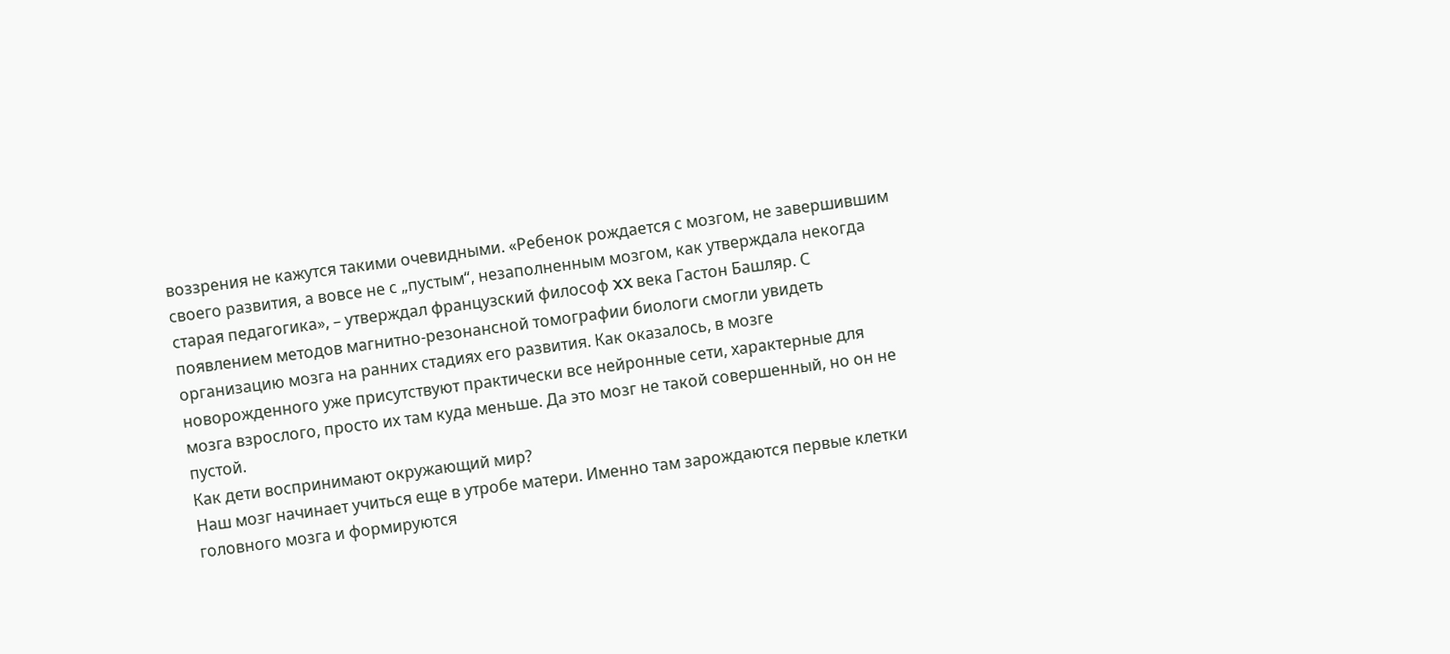воззрения не кажутся такими очевидными. «Ребенок рождается с мозгом, не завершившим своего развития, а вовсе не с „пустым“, незаполненным мозгом, как утверждала некогда старая педагогика», – утверждал французский философ XX века Гастон Башляр. С появлением методов магнитно-резонансной томографии биологи смогли увидеть организацию мозга на ранних стадиях его развития. Как оказалось, в мозге новорожденного уже присутствуют практически все нейронные сети, характерные для мозга взрослого, просто их там куда меньше. Да это мозг не такой совершенный, но он не пустой.
Как дети воспринимают окружающий мир?
Наш мозг начинает учиться еще в утробе матери. Именно там зарождаются первые клетки головного мозга и формируются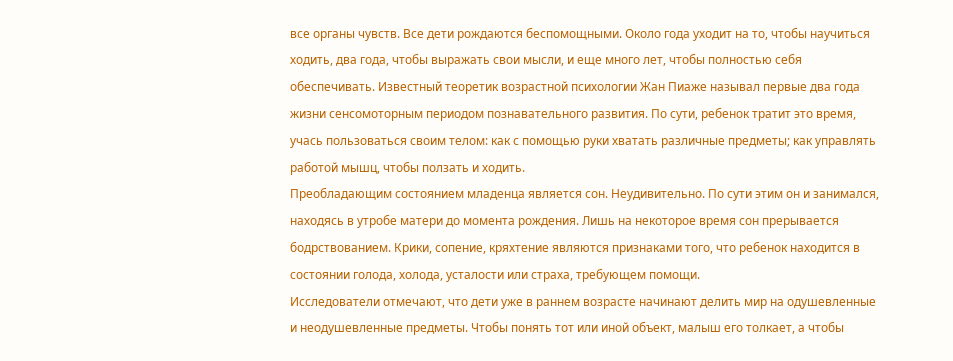все органы чувств. Все дети рождаются беспомощными. Около года уходит на то, чтобы научиться ходить, два года, чтобы выражать свои мысли, и еще много лет, чтобы полностью себя обеспечивать. Известный теоретик возрастной психологии Жан Пиаже называл первые два года жизни сенсомоторным периодом познавательного развития. По сути, ребенок тратит это время, учась пользоваться своим телом: как с помощью руки хватать различные предметы; как управлять работой мышц, чтобы ползать и ходить.
Преобладающим состоянием младенца является сон. Неудивительно. По сути этим он и занимался, находясь в утробе матери до момента рождения. Лишь на некоторое время сон прерывается бодрствованием. Крики, сопение, кряхтение являются признаками того, что ребенок находится в состоянии голода, холода, усталости или страха, требующем помощи.
Исследователи отмечают, что дети уже в раннем возрасте начинают делить мир на одушевленные и неодушевленные предметы. Чтобы понять тот или иной объект, малыш его толкает, а чтобы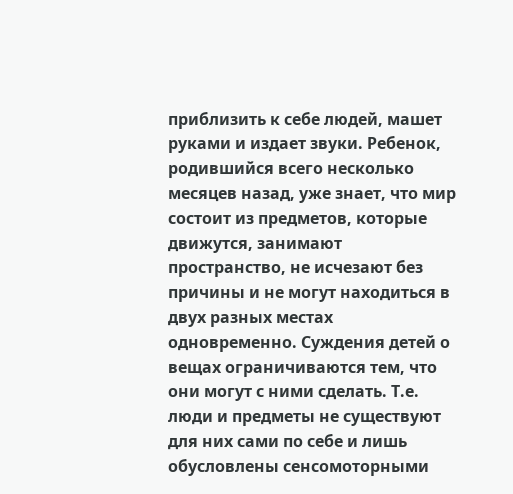приблизить к себе людей, машет руками и издает звуки. Ребенок, родившийся всего несколько месяцев назад, уже знает, что мир состоит из предметов, которые движутся, занимают пространство, не исчезают без причины и не могут находиться в двух разных местах одновременно. Суждения детей о вещах ограничиваются тем, что они могут с ними сделать. Т.е. люди и предметы не существуют для них сами по себе и лишь обусловлены сенсомоторными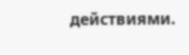действиями.